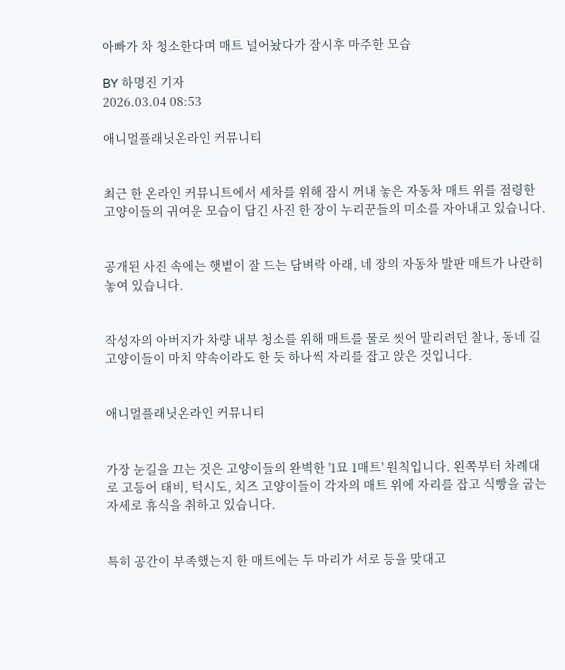아빠가 차 청소한다며 매트 널어놨다가 잠시후 마주한 모습

BY 하명진 기자
2026.03.04 08:53

애니멀플래닛온라인 커뮤니티


최근 한 온라인 커뮤니트에서 세차를 위해 잠시 꺼내 놓은 자동차 매트 위를 점령한 고양이들의 귀여운 모습이 담긴 사진 한 장이 누리꾼들의 미소를 자아내고 있습니다.


공개된 사진 속에는 햇볕이 잘 드는 담벼락 아래, 네 장의 자동차 발판 매트가 나란히 놓여 있습니다.


작성자의 아버지가 차량 내부 청소를 위해 매트를 물로 씻어 말리려던 찰나, 동네 길고양이들이 마치 약속이라도 한 듯 하나씩 자리를 잡고 앉은 것입니다.


애니멀플래닛온라인 커뮤니티


가장 눈길을 끄는 것은 고양이들의 완벽한 '1묘 1매트' 원칙입니다. 왼쪽부터 차례대로 고등어 태비, 턱시도, 치즈 고양이들이 각자의 매트 위에 자리를 잡고 식빵을 굽는 자세로 휴식을 취하고 있습니다.


특히 공간이 부족했는지 한 매트에는 두 마리가 서로 등을 맞대고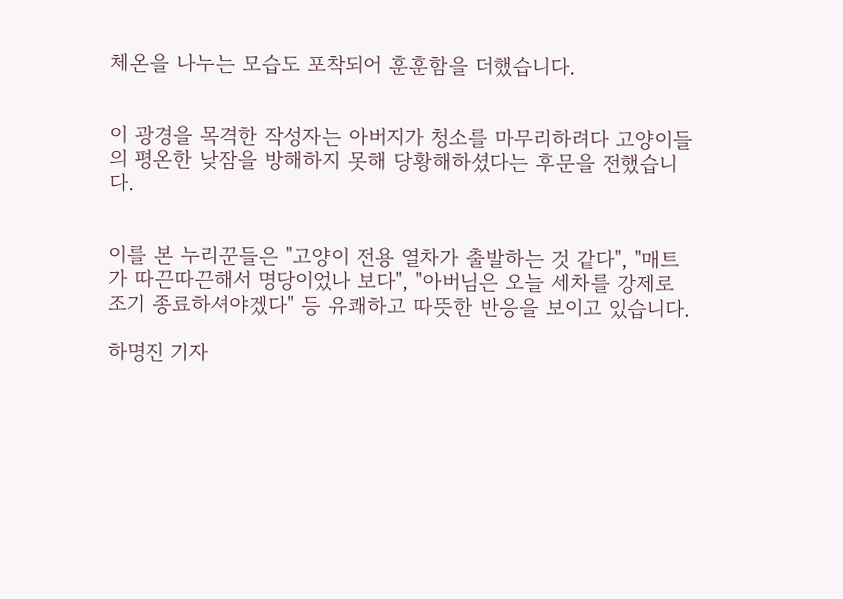체온을 나누는 모습도 포착되어 훈훈함을 더했습니다.


이 광경을 목격한 작성자는 아버지가 청소를 마무리하려다 고양이들의 평온한 낮잠을 방해하지 못해 당황해하셨다는 후문을 전했습니다.


이를 본 누리꾼들은 "고양이 전용 열차가 출발하는 것 같다", "매트가 따끈따끈해서 명당이었나 보다", "아버님은 오늘 세차를 강제로 조기 종료하셔야겠다" 등 유쾌하고 따뜻한 반응을 보이고 있습니다.

하명진 기자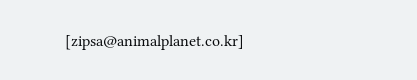[zipsa@animalplanet.co.kr]